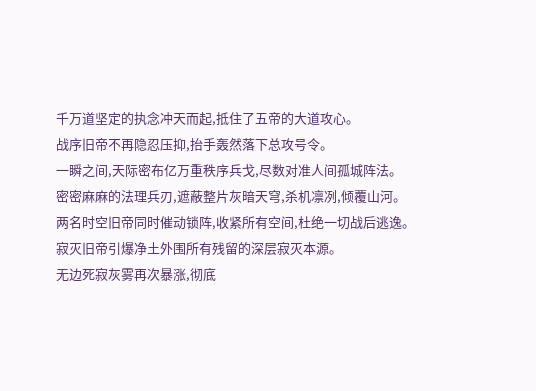千万道坚定的执念冲天而起,抵住了五帝的大道攻心。
战序旧帝不再隐忍压抑,抬手轰然落下总攻号令。
一瞬之间,天际密布亿万重秩序兵戈,尽数对准人间孤城阵法。
密密麻麻的法理兵刃,遮蔽整片灰暗天穹,杀机凛冽,倾覆山河。
两名时空旧帝同时催动锁阵,收紧所有空间,杜绝一切战后逃逸。
寂灭旧帝引爆净土外围所有残留的深层寂灭本源。
无边死寂灰雾再次暴涨,彻底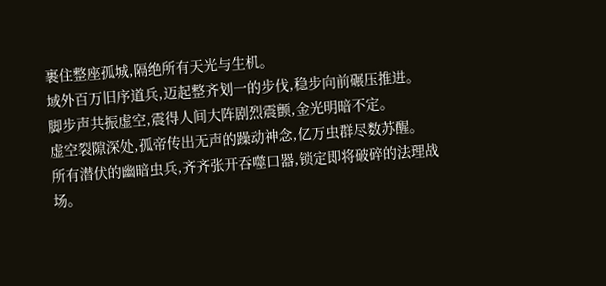裹住整座孤城,隔绝所有天光与生机。
域外百万旧序道兵,迈起整齐划一的步伐,稳步向前碾压推进。
脚步声共振虚空,震得人间大阵剧烈震颤,金光明暗不定。
虚空裂隙深处,孤帝传出无声的躁动神念,亿万虫群尽数苏醒。
所有潜伏的幽暗虫兵,齐齐张开吞噬口器,锁定即将破碎的法理战场。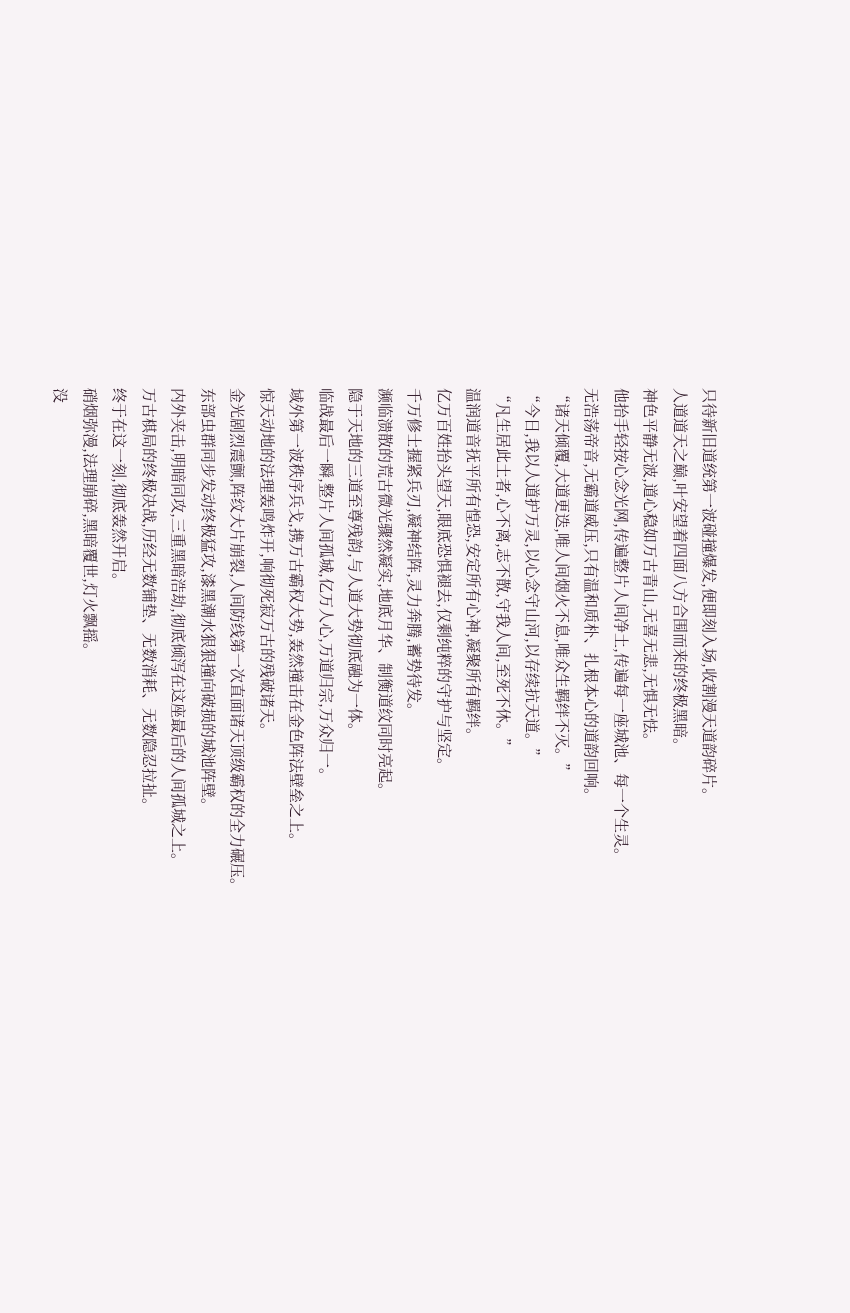只待新旧道统第一波碰撞爆发,便即刻入场,收割漫天道韵碎片。
人道道天之巅,叶安望着四面八方合围而来的终极黑暗。
神色平静无波,道心稳如万古青山,无喜无悲,无惧无怯。
他抬手轻按心念光网,传遍整片人间净土,传遍每一座城池、每一个生灵。
无浩荡帝音,无霸道威压,只有温和质朴、扎根本心的道韵回响。
“诸天倾覆,大道更迭,唯人间烟火不息,唯众生羁绊不灭。”
“今日,我以人道护万灵,以心念守山河,以存续抗天道。”
“凡生居此土者,心不离,志不散,守我人间,至死不休。”
温润道音抚平所有惶恐,安定所有心神,凝聚所有羁绊。
亿万百姓抬头望天,眼底恐惧褪去,仅剩纯粹的守护与坚定。
千万修士握紧兵刃,凝神结阵,灵力奔腾,蓄势待发。
濒临溃散的荒古微光骤然凝实,地底月华、制衡道纹同时亮起。
隐于天地的三道至尊残韵,与人道大势彻底融为一体。
临战最后一瞬,整片人间孤城,亿万人心,万道归宗,万众归一。
域外第一波秩序兵戈,携万古霸权大势,轰然撞击在金色阵法壁垒之上。
惊天动地的法理轰鸣炸开,响彻死寂万古的残破诸天。
金光剧烈震颤,阵纹大片崩裂,人间防线第一次直面诸天顶级霸权的全力碾压。
东部虫群同步发动终极猛攻,漆黑潮水狠狠撞向破损的城池阵壁。
内外夹击,明暗同攻,三重黑暗浩劫,彻底倾泻在这座最后的人间孤城之上。
万古棋局的终极决战,历经无数铺垫、无数消耗、无数隐忍拉扯。
终于在这一刻,彻底轰然开启。
硝烟弥漫,法理崩碎,黑暗覆世,灯火飘摇。
没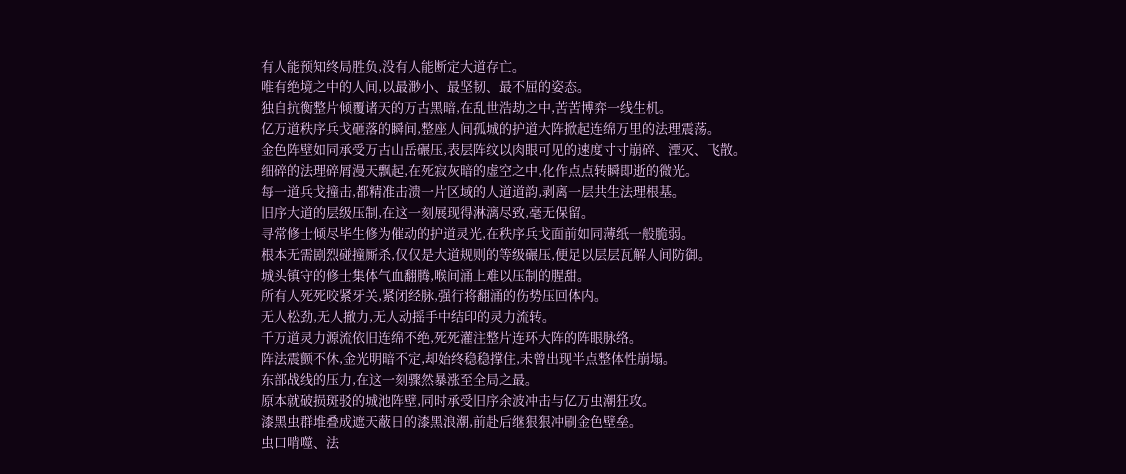有人能预知终局胜负,没有人能断定大道存亡。
唯有绝境之中的人间,以最渺小、最坚韧、最不屈的姿态。
独自抗衡整片倾覆诸天的万古黑暗,在乱世浩劫之中,苦苦博弈一线生机。
亿万道秩序兵戈砸落的瞬间,整座人间孤城的护道大阵掀起连绵万里的法理震荡。
金色阵壁如同承受万古山岳碾压,表层阵纹以肉眼可见的速度寸寸崩碎、湮灭、飞散。
细碎的法理碎屑漫天飘起,在死寂灰暗的虚空之中,化作点点转瞬即逝的微光。
每一道兵戈撞击,都精准击溃一片区域的人道道韵,剥离一层共生法理根基。
旧序大道的层级压制,在这一刻展现得淋漓尽致,毫无保留。
寻常修士倾尽毕生修为催动的护道灵光,在秩序兵戈面前如同薄纸一般脆弱。
根本无需剧烈碰撞厮杀,仅仅是大道规则的等级碾压,便足以层层瓦解人间防御。
城头镇守的修士集体气血翻腾,喉间涌上难以压制的腥甜。
所有人死死咬紧牙关,紧闭经脉,强行将翻涌的伤势压回体内。
无人松劲,无人撤力,无人动摇手中结印的灵力流转。
千万道灵力源流依旧连绵不绝,死死灌注整片连环大阵的阵眼脉络。
阵法震颤不休,金光明暗不定,却始终稳稳撑住,未曾出现半点整体性崩塌。
东部战线的压力,在这一刻骤然暴涨至全局之最。
原本就破损斑驳的城池阵壁,同时承受旧序余波冲击与亿万虫潮狂攻。
漆黑虫群堆叠成遮天蔽日的漆黑浪潮,前赴后继狠狠冲刷金色壁垒。
虫口啃噬、法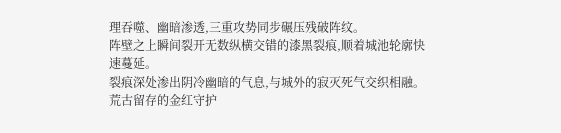理吞噬、幽暗渗透,三重攻势同步碾压残破阵纹。
阵壁之上瞬间裂开无数纵横交错的漆黑裂痕,顺着城池轮廓快速蔓延。
裂痕深处渗出阴冷幽暗的气息,与城外的寂灭死气交织相融。
荒古留存的金红守护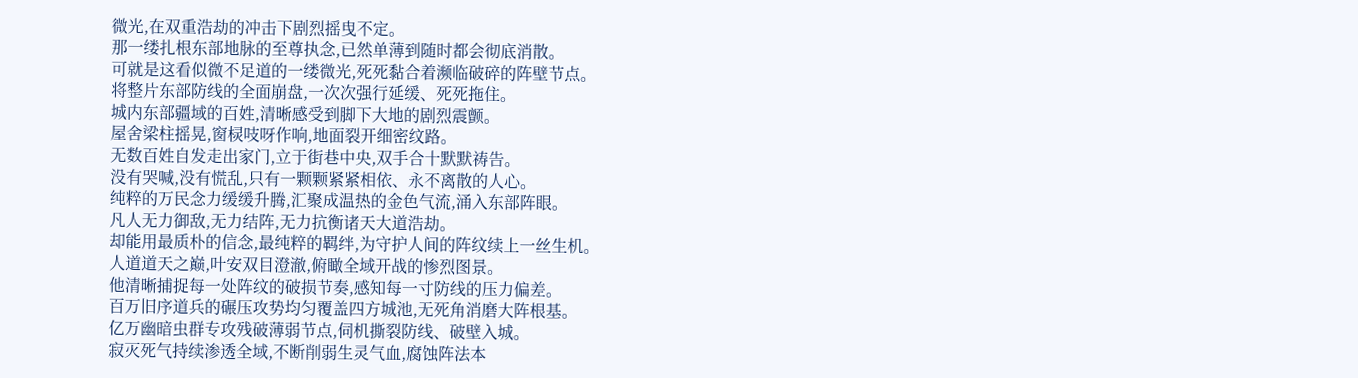微光,在双重浩劫的冲击下剧烈摇曳不定。
那一缕扎根东部地脉的至尊执念,已然单薄到随时都会彻底消散。
可就是这看似微不足道的一缕微光,死死黏合着濒临破碎的阵壁节点。
将整片东部防线的全面崩盘,一次次强行延缓、死死拖住。
城内东部疆域的百姓,清晰感受到脚下大地的剧烈震颤。
屋舍梁柱摇晃,窗棂吱呀作响,地面裂开细密纹路。
无数百姓自发走出家门,立于街巷中央,双手合十默默祷告。
没有哭喊,没有慌乱,只有一颗颗紧紧相依、永不离散的人心。
纯粹的万民念力缓缓升腾,汇聚成温热的金色气流,涌入东部阵眼。
凡人无力御敌,无力结阵,无力抗衡诸天大道浩劫。
却能用最质朴的信念,最纯粹的羁绊,为守护人间的阵纹续上一丝生机。
人道道天之巅,叶安双目澄澈,俯瞰全域开战的惨烈图景。
他清晰捕捉每一处阵纹的破损节奏,感知每一寸防线的压力偏差。
百万旧序道兵的碾压攻势均匀覆盖四方城池,无死角消磨大阵根基。
亿万幽暗虫群专攻残破薄弱节点,伺机撕裂防线、破壁入城。
寂灭死气持续渗透全域,不断削弱生灵气血,腐蚀阵法本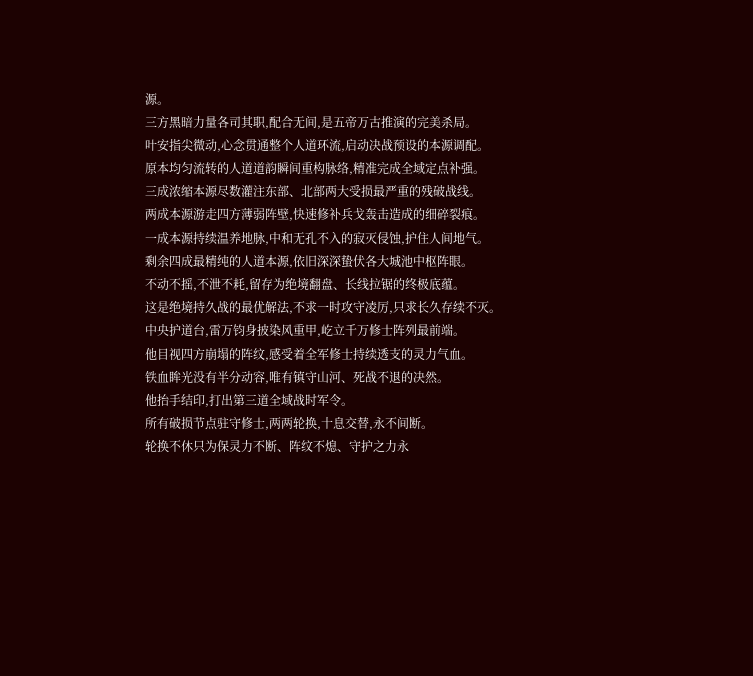源。
三方黑暗力量各司其职,配合无间,是五帝万古推演的完美杀局。
叶安指尖微动,心念贯通整个人道环流,启动决战预设的本源调配。
原本均匀流转的人道道韵瞬间重构脉络,精准完成全域定点补强。
三成浓缩本源尽数灌注东部、北部两大受损最严重的残破战线。
两成本源游走四方薄弱阵壁,快速修补兵戈轰击造成的细碎裂痕。
一成本源持续温养地脉,中和无孔不入的寂灭侵蚀,护住人间地气。
剩余四成最精纯的人道本源,依旧深深蛰伏各大城池中枢阵眼。
不动不摇,不泄不耗,留存为绝境翻盘、长线拉锯的终极底蕴。
这是绝境持久战的最优解法,不求一时攻守凌厉,只求长久存续不灭。
中央护道台,雷万钧身披染风重甲,屹立千万修士阵列最前端。
他目视四方崩塌的阵纹,感受着全军修士持续透支的灵力气血。
铁血眸光没有半分动容,唯有镇守山河、死战不退的决然。
他抬手结印,打出第三道全域战时军令。
所有破损节点驻守修士,两两轮换,十息交替,永不间断。
轮换不休只为保灵力不断、阵纹不熄、守护之力永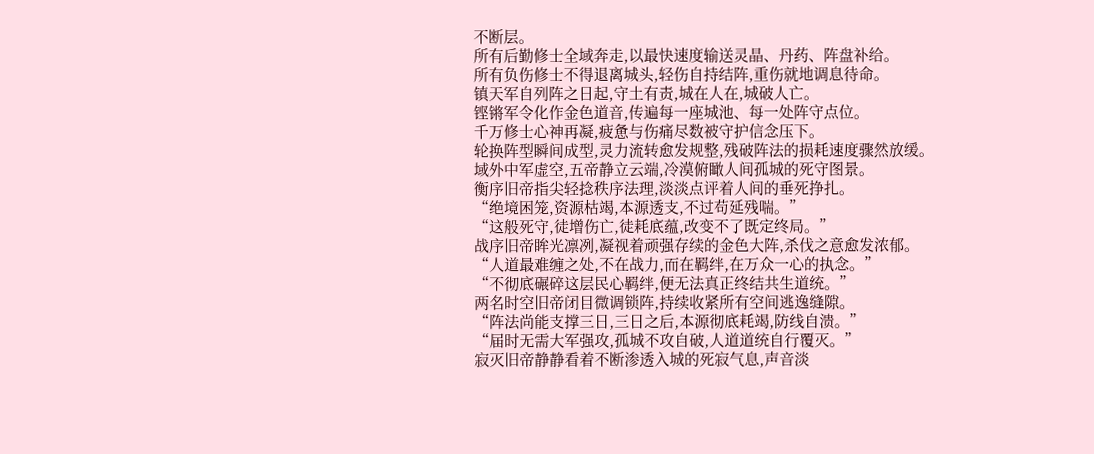不断层。
所有后勤修士全域奔走,以最快速度输送灵晶、丹药、阵盘补给。
所有负伤修士不得退离城头,轻伤自持结阵,重伤就地调息待命。
镇天军自列阵之日起,守土有责,城在人在,城破人亡。
铿锵军令化作金色道音,传遍每一座城池、每一处阵守点位。
千万修士心神再凝,疲惫与伤痛尽数被守护信念压下。
轮换阵型瞬间成型,灵力流转愈发规整,残破阵法的损耗速度骤然放缓。
域外中军虚空,五帝静立云端,冷漠俯瞰人间孤城的死守图景。
衡序旧帝指尖轻捻秩序法理,淡淡点评着人间的垂死挣扎。
“绝境困笼,资源枯竭,本源透支,不过苟延残喘。”
“这般死守,徒增伤亡,徒耗底蕴,改变不了既定终局。”
战序旧帝眸光凛冽,凝视着顽强存续的金色大阵,杀伐之意愈发浓郁。
“人道最难缠之处,不在战力,而在羁绊,在万众一心的执念。”
“不彻底碾碎这层民心羁绊,便无法真正终结共生道统。”
两名时空旧帝闭目微调锁阵,持续收紧所有空间逃逸缝隙。
“阵法尚能支撑三日,三日之后,本源彻底耗竭,防线自溃。”
“届时无需大军强攻,孤城不攻自破,人道道统自行覆灭。”
寂灭旧帝静静看着不断渗透入城的死寂气息,声音淡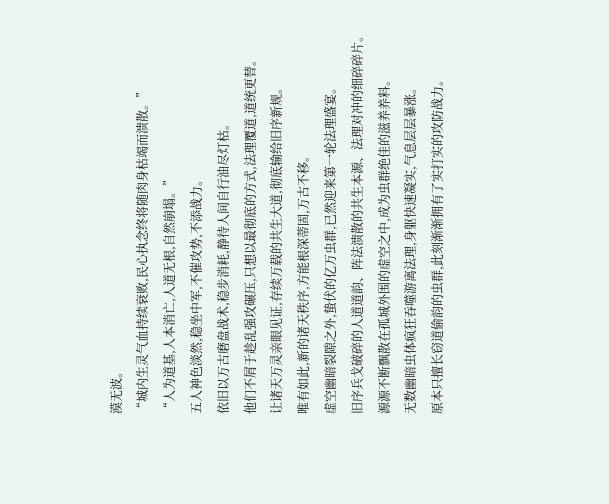漠无波。
“城内生灵气血持续衰败,民心执念终将随肉身枯竭而溃散。”
“人为道基,人本消亡,人道无根,自然崩塌。”
五人神色淡然,稳坐中军,不催攻势,不添战力。
依旧以万古磨盘战术,稳步消耗,静待人间自行油尽灯枯。
他们不屑于趁乱强攻碾压,只想以最彻底的方式,法理覆道,道统更替。
让诸天万灵亲眼见证,存续万载的共生大道,彻底输给旧序新规。
唯有如此,新的诸天秩序,方能根深蒂固,万古不移。
虚空幽暗裂隙之外,蛰伏的亿万虫群,已然迎来第一轮法理盛宴。
旧序兵戈破碎的人道道韵、阵法溃散的共生本源、法理对冲的细碎碎片。
源源不断飘散在孤城外围的虚空之中,成为虫群绝佳的滋养养料。
无数幽暗虫体疯狂吞噬游离法理,身躯快速凝实,气息层层暴涨。
原本只擅长窃道偷韵的虫群,此刻渐渐拥有了实打实的攻防战力。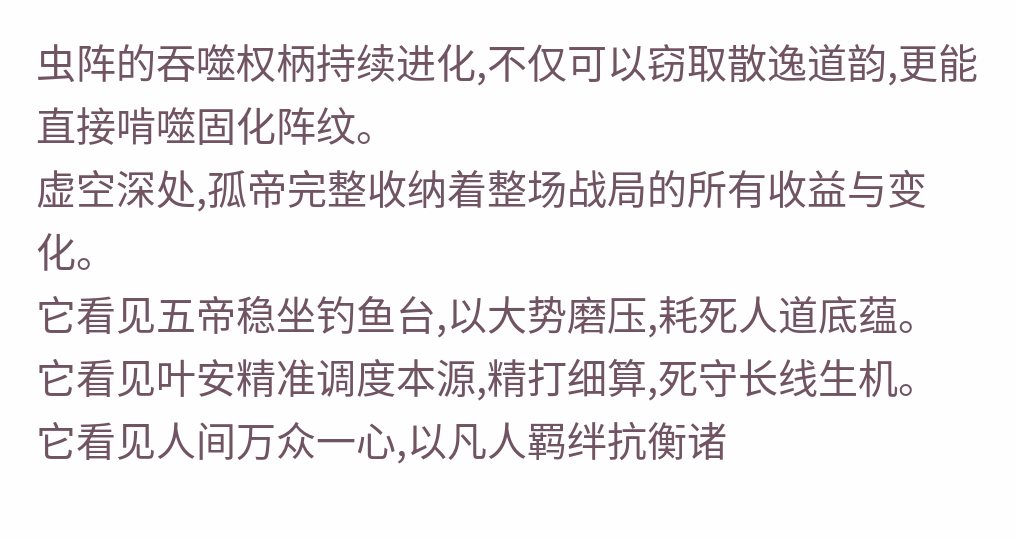虫阵的吞噬权柄持续进化,不仅可以窃取散逸道韵,更能直接啃噬固化阵纹。
虚空深处,孤帝完整收纳着整场战局的所有收益与变化。
它看见五帝稳坐钓鱼台,以大势磨压,耗死人道底蕴。
它看见叶安精准调度本源,精打细算,死守长线生机。
它看见人间万众一心,以凡人羁绊抗衡诸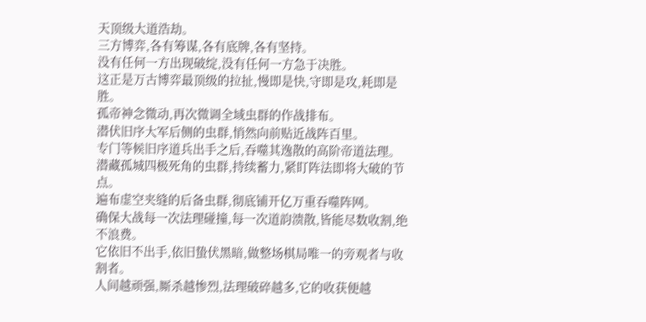天顶级大道浩劫。
三方博弈,各有筹谋,各有底牌,各有坚持。
没有任何一方出现破绽,没有任何一方急于决胜。
这正是万古博弈最顶级的拉扯,慢即是快,守即是攻,耗即是胜。
孤帝神念微动,再次微调全域虫群的作战排布。
潜伏旧序大军后侧的虫群,悄然向前贴近战阵百里。
专门等候旧序道兵出手之后,吞噬其逸散的高阶帝道法理。
潜藏孤城四极死角的虫群,持续蓄力,紧盯阵法即将大破的节点。
遍布虚空夹缝的后备虫群,彻底铺开亿万重吞噬阵网。
确保大战每一次法理碰撞,每一次道韵溃散,皆能尽数收割,绝不浪费。
它依旧不出手,依旧蛰伏黑暗,做整场棋局唯一的旁观者与收割者。
人间越顽强,厮杀越惨烈,法理破碎越多,它的收获便越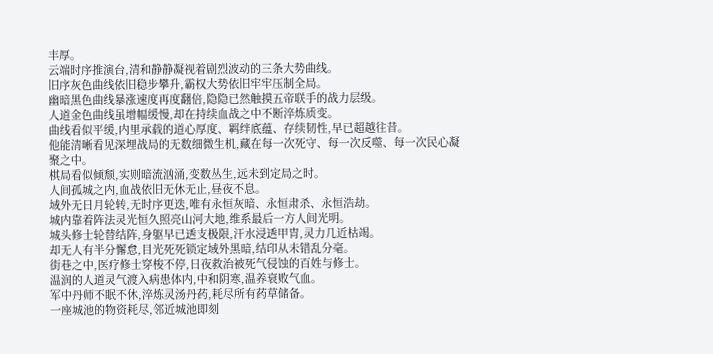丰厚。
云端时序推演台,清和静静凝视着剧烈波动的三条大势曲线。
旧序灰色曲线依旧稳步攀升,霸权大势依旧牢牢压制全局。
幽暗黑色曲线暴涨速度再度翻倍,隐隐已然触摸五帝联手的战力层级。
人道金色曲线虽增幅缓慢,却在持续血战之中不断淬炼质变。
曲线看似平缓,内里承载的道心厚度、羁绊底蕴、存续韧性,早已超越往昔。
他能清晰看见深埋战局的无数细微生机,藏在每一次死守、每一次反噬、每一次民心凝聚之中。
棋局看似倾颓,实则暗流汹涌,变数丛生,远未到定局之时。
人间孤城之内,血战依旧无休无止,昼夜不息。
域外无日月轮转,无时序更迭,唯有永恒灰暗、永恒肃杀、永恒浩劫。
城内靠着阵法灵光恒久照亮山河大地,维系最后一方人间光明。
城头修士轮替结阵,身躯早已透支极限,汗水浸透甲胄,灵力几近枯竭。
却无人有半分懈怠,目光死死锁定域外黑暗,结印从未错乱分毫。
街巷之中,医疗修士穿梭不停,日夜救治被死气侵蚀的百姓与修士。
温润的人道灵气渡入病患体内,中和阴寒,温养衰败气血。
军中丹师不眠不休,淬炼灵汤丹药,耗尽所有药草储备。
一座城池的物资耗尽,邻近城池即刻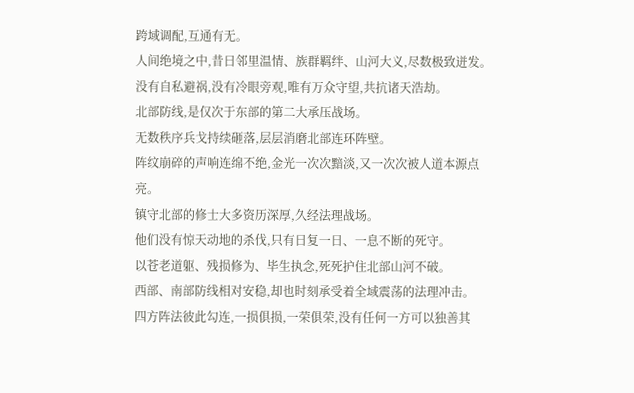跨域调配,互通有无。
人间绝境之中,昔日邻里温情、族群羁绊、山河大义,尽数极致迸发。
没有自私避祸,没有冷眼旁观,唯有万众守望,共抗诸天浩劫。
北部防线,是仅次于东部的第二大承压战场。
无数秩序兵戈持续砸落,层层消磨北部连环阵壁。
阵纹崩碎的声响连绵不绝,金光一次次黯淡,又一次次被人道本源点亮。
镇守北部的修士大多资历深厚,久经法理战场。
他们没有惊天动地的杀伐,只有日复一日、一息不断的死守。
以苍老道躯、残损修为、毕生执念,死死护住北部山河不破。
西部、南部防线相对安稳,却也时刻承受着全域震荡的法理冲击。
四方阵法彼此勾连,一损俱损,一荣俱荣,没有任何一方可以独善其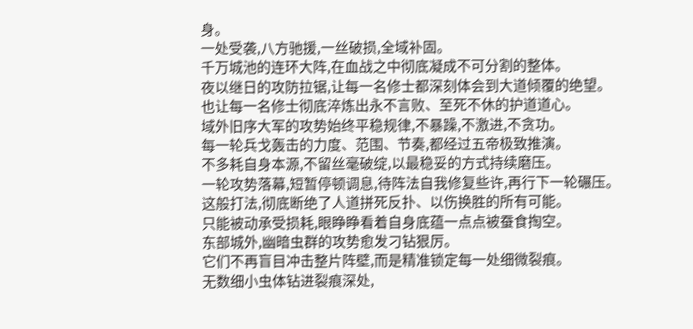身。
一处受袭,八方驰援,一丝破损,全域补固。
千万城池的连环大阵,在血战之中彻底凝成不可分割的整体。
夜以继日的攻防拉锯,让每一名修士都深刻体会到大道倾覆的绝望。
也让每一名修士彻底淬炼出永不言败、至死不休的护道道心。
域外旧序大军的攻势始终平稳规律,不暴躁,不激进,不贪功。
每一轮兵戈轰击的力度、范围、节奏,都经过五帝极致推演。
不多耗自身本源,不留丝毫破绽,以最稳妥的方式持续磨压。
一轮攻势落幕,短暂停顿调息,待阵法自我修复些许,再行下一轮碾压。
这般打法,彻底断绝了人道拼死反扑、以伤换胜的所有可能。
只能被动承受损耗,眼睁睁看着自身底蕴一点点被蚕食掏空。
东部城外,幽暗虫群的攻势愈发刁钻狠厉。
它们不再盲目冲击整片阵壁,而是精准锁定每一处细微裂痕。
无数细小虫体钻进裂痕深处,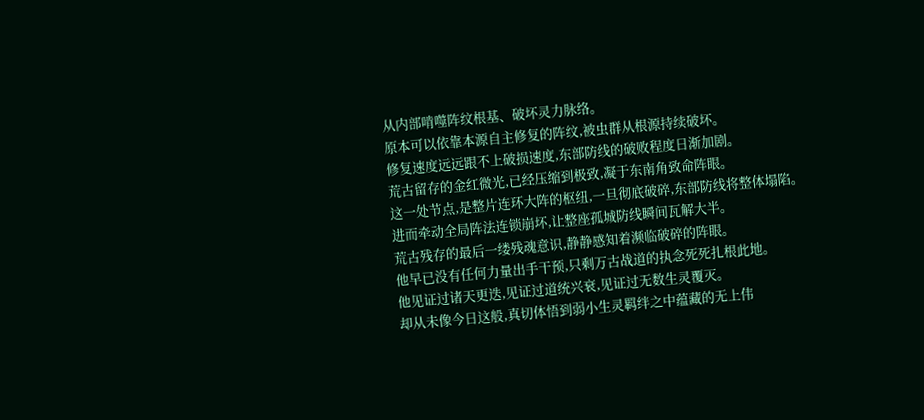从内部啃噬阵纹根基、破坏灵力脉络。
原本可以依靠本源自主修复的阵纹,被虫群从根源持续破坏。
修复速度远远跟不上破损速度,东部防线的破败程度日渐加剧。
荒古留存的金红微光,已经压缩到极致,凝于东南角致命阵眼。
这一处节点,是整片连环大阵的枢纽,一旦彻底破碎,东部防线将整体塌陷。
进而牵动全局阵法连锁崩坏,让整座孤城防线瞬间瓦解大半。
荒古残存的最后一缕残魂意识,静静感知着濒临破碎的阵眼。
他早已没有任何力量出手干预,只剩万古战道的执念死死扎根此地。
他见证过诸天更迭,见证过道统兴衰,见证过无数生灵覆灭。
却从未像今日这般,真切体悟到弱小生灵羁绊之中蕴藏的无上伟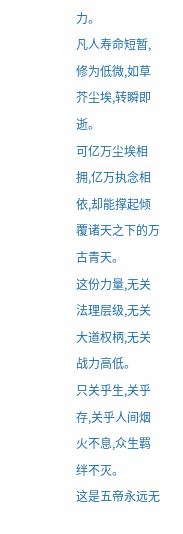力。
凡人寿命短暂,修为低微,如草芥尘埃,转瞬即逝。
可亿万尘埃相拥,亿万执念相依,却能撑起倾覆诸天之下的万古青天。
这份力量,无关法理层级,无关大道权柄,无关战力高低。
只关乎生,关乎存,关乎人间烟火不息,众生羁绊不灭。
这是五帝永远无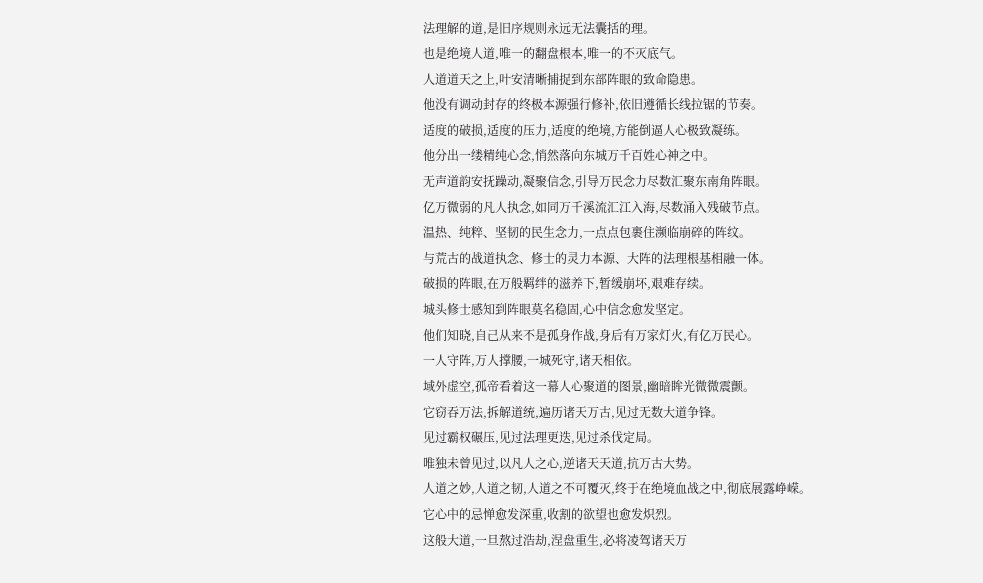法理解的道,是旧序规则永远无法囊括的理。
也是绝境人道,唯一的翻盘根本,唯一的不灭底气。
人道道天之上,叶安清晰捕捉到东部阵眼的致命隐患。
他没有调动封存的终极本源强行修补,依旧遵循长线拉锯的节奏。
适度的破损,适度的压力,适度的绝境,方能倒逼人心极致凝练。
他分出一缕精纯心念,悄然落向东城万千百姓心神之中。
无声道韵安抚躁动,凝聚信念,引导万民念力尽数汇聚东南角阵眼。
亿万微弱的凡人执念,如同万千溪流汇江入海,尽数涌入残破节点。
温热、纯粹、坚韧的民生念力,一点点包裹住濒临崩碎的阵纹。
与荒古的战道执念、修士的灵力本源、大阵的法理根基相融一体。
破损的阵眼,在万般羁绊的滋养下,暂缓崩坏,艰难存续。
城头修士感知到阵眼莫名稳固,心中信念愈发坚定。
他们知晓,自己从来不是孤身作战,身后有万家灯火,有亿万民心。
一人守阵,万人撑腰,一城死守,诸天相依。
域外虚空,孤帝看着这一幕人心聚道的图景,幽暗眸光微微震颤。
它窃吞万法,拆解道统,遍历诸天万古,见过无数大道争锋。
见过霸权碾压,见过法理更迭,见过杀伐定局。
唯独未曾见过,以凡人之心,逆诸天天道,抗万古大势。
人道之妙,人道之韧,人道之不可覆灭,终于在绝境血战之中,彻底展露峥嵘。
它心中的忌惮愈发深重,收割的欲望也愈发炽烈。
这般大道,一旦熬过浩劫,涅盘重生,必将凌驾诸天万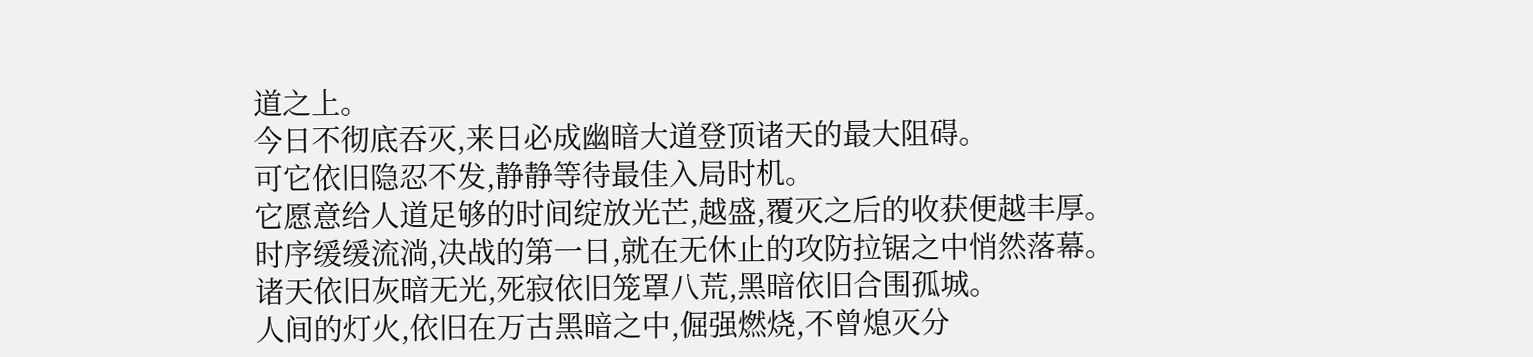道之上。
今日不彻底吞灭,来日必成幽暗大道登顶诸天的最大阻碍。
可它依旧隐忍不发,静静等待最佳入局时机。
它愿意给人道足够的时间绽放光芒,越盛,覆灭之后的收获便越丰厚。
时序缓缓流淌,决战的第一日,就在无休止的攻防拉锯之中悄然落幕。
诸天依旧灰暗无光,死寂依旧笼罩八荒,黑暗依旧合围孤城。
人间的灯火,依旧在万古黑暗之中,倔强燃烧,不曾熄灭分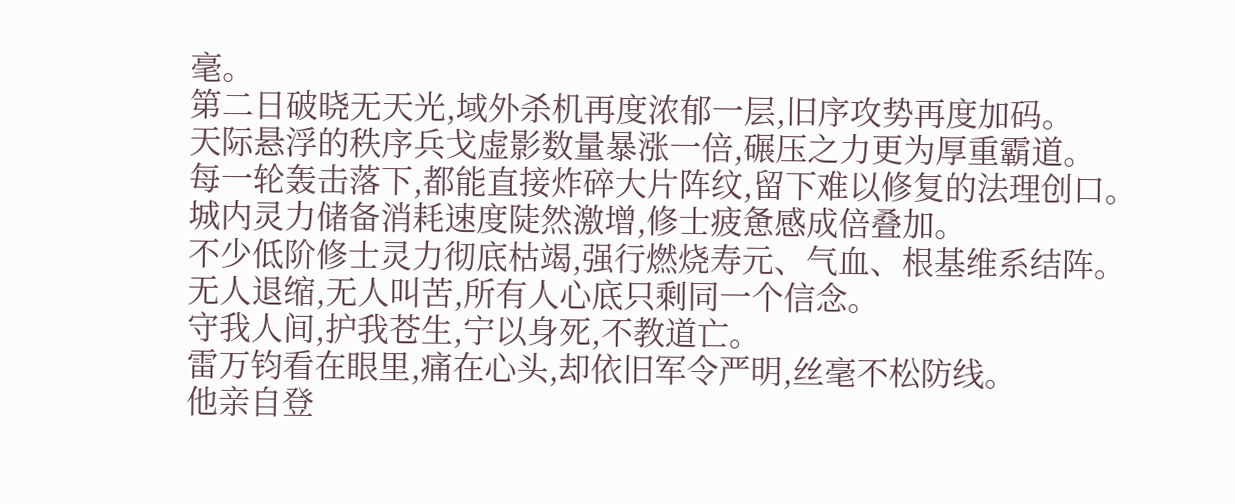毫。
第二日破晓无天光,域外杀机再度浓郁一层,旧序攻势再度加码。
天际悬浮的秩序兵戈虚影数量暴涨一倍,碾压之力更为厚重霸道。
每一轮轰击落下,都能直接炸碎大片阵纹,留下难以修复的法理创口。
城内灵力储备消耗速度陡然激增,修士疲惫感成倍叠加。
不少低阶修士灵力彻底枯竭,强行燃烧寿元、气血、根基维系结阵。
无人退缩,无人叫苦,所有人心底只剩同一个信念。
守我人间,护我苍生,宁以身死,不教道亡。
雷万钧看在眼里,痛在心头,却依旧军令严明,丝毫不松防线。
他亲自登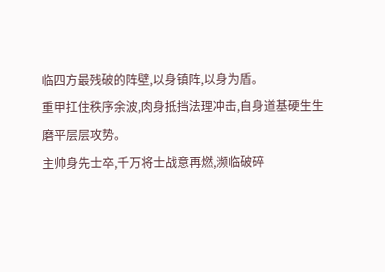临四方最残破的阵壁,以身镇阵,以身为盾。
重甲扛住秩序余波,肉身抵挡法理冲击,自身道基硬生生磨平层层攻势。
主帅身先士卒,千万将士战意再燃,濒临破碎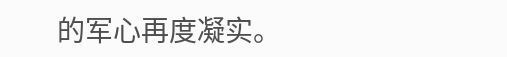的军心再度凝实。